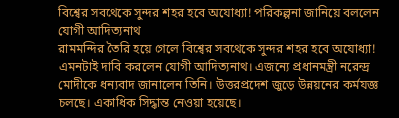বিশ্বের সবথেকে সুন্দর শহর হবে অযোধ্যা! পরিকল্পনা জানিয়ে বললেন যোগী আদিত্যনাথ
রামমন্দির তৈরি হয়ে গেলে বিশ্বের সবথেকে সুন্দর শহর হবে অযোধ্যা! এমনটাই দাবি করলেন যোগী আদিত্যনাথ। এজন্যে প্রধানমন্ত্রী নরেন্দ্র মোদীকে ধন্যবাদ জানালেন তিনি। উত্তরপ্রদেশ জুড়ে উন্নয়নের কর্মযজ্ঞ চলছে। একাধিক সিদ্ধান্ত নেওয়া হয়েছে।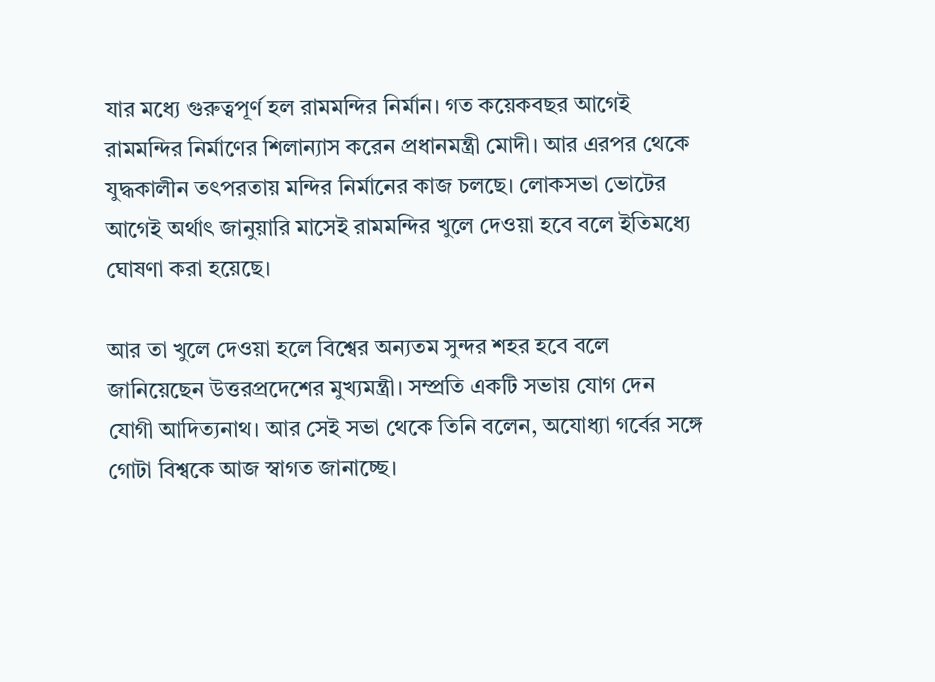যার মধ্যে গুরুত্বপূর্ণ হল রামমন্দির নির্মান। গত কয়েকবছর আগেই রামমন্দির নির্মাণের শিলান্যাস করেন প্রধানমন্ত্রী মোদী। আর এরপর থেকে যুদ্ধকালীন তৎপরতায় মন্দির নির্মানের কাজ চলছে। লোকসভা ভোটের আগেই অর্থাৎ জানুয়ারি মাসেই রামমন্দির খুলে দেওয়া হবে বলে ইতিমধ্যে ঘোষণা করা হয়েছে।

আর তা খুলে দেওয়া হলে বিশ্বের অন্যতম সুন্দর শহর হবে বলে জানিয়েছেন উত্তরপ্রদেশের মুখ্যমন্ত্রী। সম্প্রতি একটি সভায় যোগ দেন যোগী আদিত্যনাথ। আর সেই সভা থেকে তিনি বলেন, অযোধ্যা গর্বের সঙ্গে গোটা বিশ্বকে আজ স্বাগত জানাচ্ছে।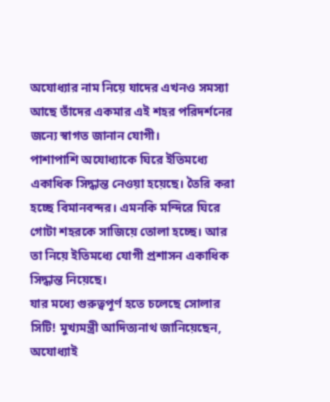অযোধ্যার নাম নিয়ে যাদের এখনও সমস্যা আছে তাঁদের একমার এই শহর পরিদর্শনের জন্যে স্বাগত জানান যোগী।
পাশাপাশি অযোধ্যাকে ঘিরে ইতিমধ্যে একাধিক সিদ্ধান্ত নেওয়া হয়েছে। তৈরি করা হচ্ছে বিমানবন্দর। এমনকি মন্দিরে ঘিরে গোটা শহরকে সাজিয়ে তোলা হচ্ছে। আর তা নিয়ে ইতিমধ্যে যোগী প্রশাসন একাধিক সিদ্ধান্ত নিয়েছে।
যার মধ্যে গুরুত্বপূর্ণ হতে চলেছে সোলার সিটি! মুখ্যমন্ত্রী আদিত্যনাথ জানিয়েছেন, অযোধ্যাই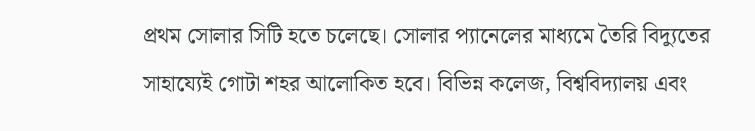প্রথম সোলার সিটি হতে চলেছে। সোলার প্যানেলের মাধ্যমে তৈরি বিদ্যুতের সাহায্যেই গোটা শহর আলোকিত হবে। বিভিন্ন কলেজ, বিশ্ববিদ্যালয় এবং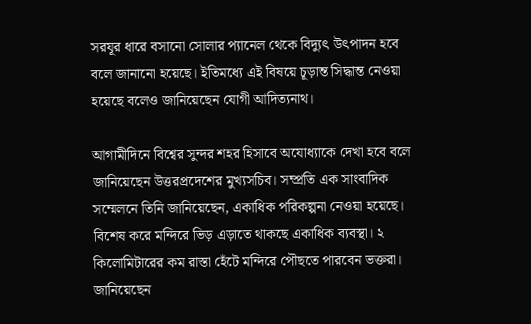সরযূর ধারে বসানো সোলার প্যানেল থেকে বিদ্যুৎ উৎপাদন হবে বলে জানানো হয়েছে। ইতিমধ্যে এই বিষয়ে চূড়ান্ত সিদ্ধান্ত নেওয়া হয়েছে বলেও জানিয়েছেন যোগী আদিত্যনাথ।

আগামীদিনে বিশ্বের সুন্দর শহর হিসাবে অযোধ্যাকে দেখা হবে বলে জানিয়েছেন উত্তরপ্রদেশের মুখ্যসচিব। সম্প্রতি এক সাংবাদিক সম্মেলনে তিনি জানিয়েছেন, একাধিক পরিকল্পনা নেওয়া হয়েছে। বিশেষ করে মন্দিরে ভিড় এড়াতে থাকছে একাধিক ব্যবস্থা। ২ কিলোমিটারের কম রাস্তা হেঁটে মন্দিরে পৌছতে পারবেন ভক্তরা। জানিয়েছেন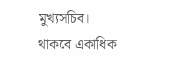মুখ্যসচিব।
থাকবে একাধিক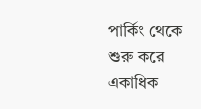পার্কিং থেকে শুরু করে একাধিক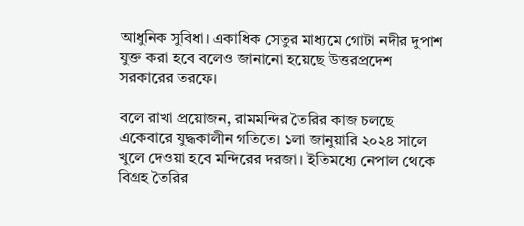আধুনিক সুবিধা। একাধিক সেতুর মাধ্যমে গোটা নদীর দুপাশ যুক্ত করা হবে বলেও জানানো হয়েছে উত্তরপ্রদেশ সরকারের তরফে।

বলে রাখা প্রয়োজন, রামমন্দির তৈরির কাজ চলছে একেবারে যুদ্ধকালীন গতিতে। ১লা জানুয়ারি ২০২৪ সালে খুলে দেওয়া হবে মন্দিরের দরজা। ইতিমধ্যে নেপাল থেকে বিগ্রহ তৈরির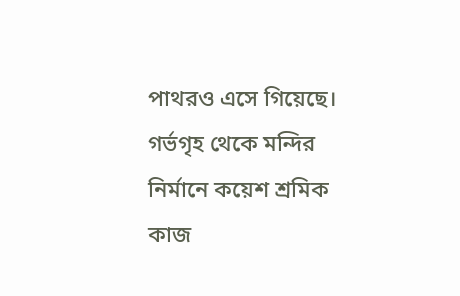পাথরও এসে গিয়েছে। গর্ভগৃহ থেকে মন্দির নির্মানে কয়েশ শ্রমিক কাজ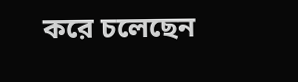করে চলেছেন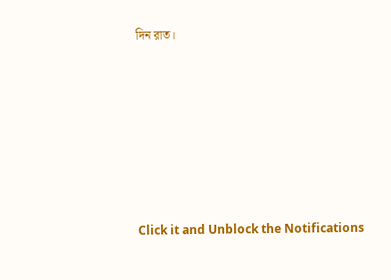দিন রাত।












Click it and Unblock the Notifications